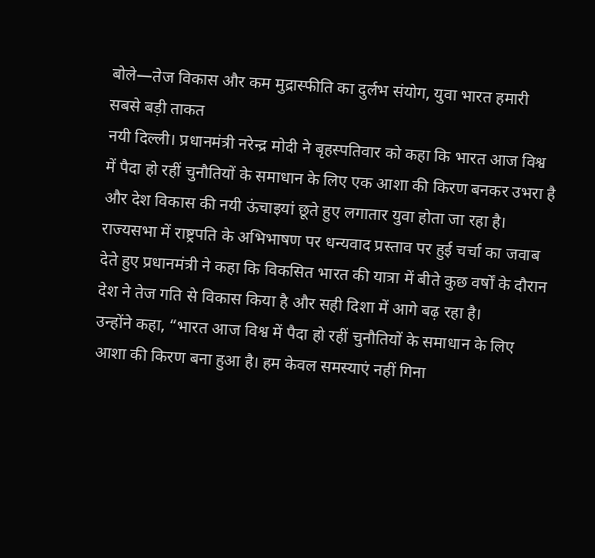बोले—तेज विकास और कम मुद्रास्फीति का दुर्लभ संयोग, युवा भारत हमारी सबसे बड़ी ताकत
नयी दिल्ली। प्रधानमंत्री नरेन्द्र मोदी ने बृहस्पतिवार को कहा कि भारत आज विश्व में पैदा हो रहीं चुनौतियों के समाधान के लिए एक आशा की किरण बनकर उभरा है और देश विकास की नयी ऊंचाइयां छूते हुए लगातार युवा होता जा रहा है।
राज्यसभा में राष्ट्रपति के अभिभाषण पर धन्यवाद प्रस्ताव पर हुई चर्चा का जवाब देते हुए प्रधानमंत्री ने कहा कि विकसित भारत की यात्रा में बीते कुछ वर्षों के दौरान देश ने तेज गति से विकास किया है और सही दिशा में आगे बढ़ रहा है।
उन्होंने कहा, “भारत आज विश्व में पैदा हो रहीं चुनौतियों के समाधान के लिए आशा की किरण बना हुआ है। हम केवल समस्याएं नहीं गिना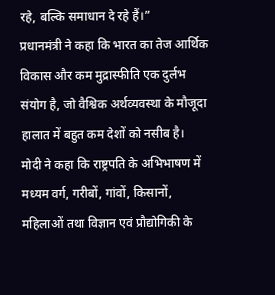रहे, बल्कि समाधान दे रहे हैं।”
प्रधानमंत्री ने कहा कि भारत का तेज आर्थिक विकास और कम मुद्रास्फीति एक दुर्लभ संयोग है, जो वैश्विक अर्थव्यवस्था के मौजूदा हालात में बहुत कम देशों को नसीब है।
मोदी ने कहा कि राष्ट्रपति के अभिभाषण में मध्यम वर्ग, गरीबों, गांवों, किसानों, महिलाओं तथा विज्ञान एवं प्रौद्योगिकी के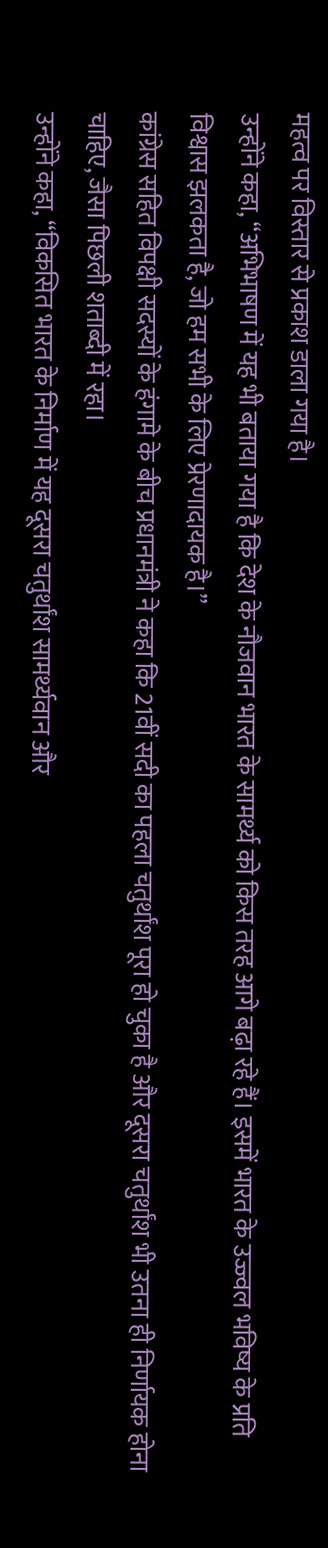महत्व पर विस्तार से प्रकाश डाला गया है।
उन्होंने कहा, “अभिभाषण में यह भी बताया गया है कि देश के नौजवान भारत के सामर्थ्य को किस तरह आगे बढ़ा रहे हैं। इसमें भारत के उज्ज्वल भविष्य के प्रति विश्वास झलकता है, जो हम सभी के लिए प्रेरणादायक है।”
कांग्रेस सहित विपक्षी सदस्यों के हंगामे के बीच प्रधानमंत्री ने कहा कि 21वीं सदी का पहला चतुर्थांश पूरा हो चुका है और दूसरा चतुर्थांश भी उतना ही निर्णायक होना चाहिए, जैसा पिछली शताब्दी में रहा।
उन्होंने कहा, “विकसित भारत के निर्माण में यह दूसरा चतुर्थांश सामर्थ्यवान और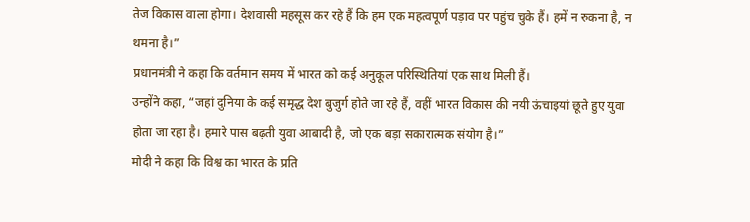तेज विकास वाला होगा। देशवासी महसूस कर रहे हैं कि हम एक महत्वपूर्ण पड़ाव पर पहुंच चुके हैं। हमें न रुकना है, न थमना है।”
प्रधानमंत्री ने कहा कि वर्तमान समय में भारत को कई अनुकूल परिस्थितियां एक साथ मिली हैं।
उन्होंने कहा, “जहां दुनिया के कई समृद्ध देश बुजुर्ग होते जा रहे हैं, वहीं भारत विकास की नयी ऊंचाइयां छूते हुए युवा होता जा रहा है। हमारे पास बढ़ती युवा आबादी है, जो एक बड़ा सकारात्मक संयोग है।”
मोदी ने कहा कि विश्व का भारत के प्रति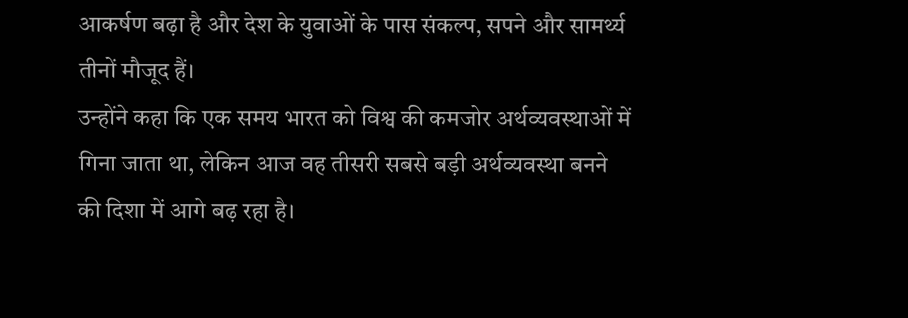आकर्षण बढ़ा है और देश के युवाओं के पास संकल्प, सपने और सामर्थ्य तीनों मौजूद हैं।
उन्होंने कहा कि एक समय भारत को विश्व की कमजोर अर्थव्यवस्थाओं में गिना जाता था, लेकिन आज वह तीसरी सबसे बड़ी अर्थव्यवस्था बनने की दिशा में आगे बढ़ रहा है।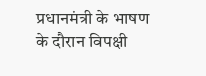प्रधानमंत्री के भाषण के दौरान विपक्षी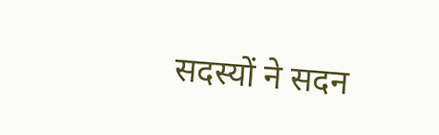सदस्यों ने सदन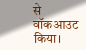से वॉकआउट किया।